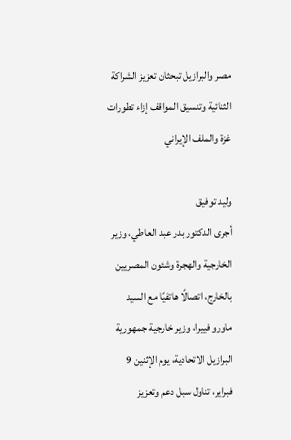مصر والبرازيل تبحثان تعزيز الشراكة الثنائية وتنسيق المواقف إزاء تطورات غزة والملف الإيراني

وليد توفيق
أجرى الدكتور بدر عبد العاطي، وزير الخارجية والهجرة وشئون المصريين بالخارج، اتصالًا هاتفيًا مع السيد ماورو فييرا، وزير خارجية جمهورية البرازيل الاتحادية، يوم الإثنين 9 فبراير، تناول سبل دعم وتعزيز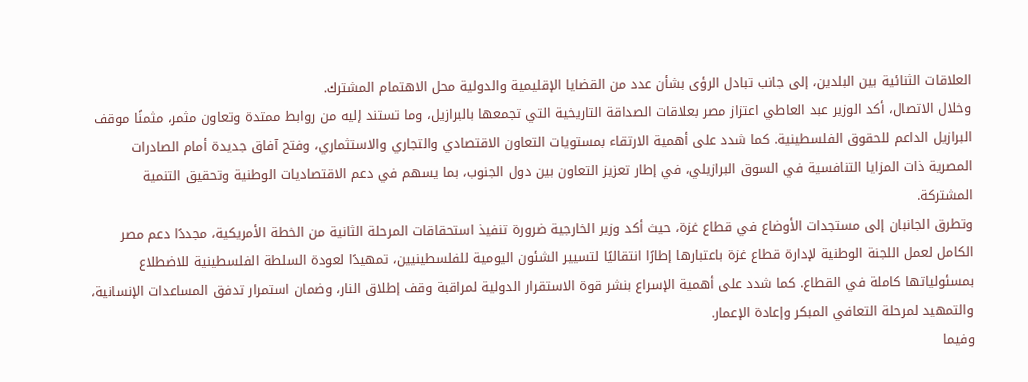العلاقات الثنائية بين البلدين، إلى جانب تبادل الرؤى بشأن عدد من القضايا الإقليمية والدولية محل الاهتمام المشترك.
وخلال الاتصال، أكد الوزير عبد العاطي اعتزاز مصر بعلاقات الصداقة التاريخية التي تجمعها بالبرازيل، وما تستند إليه من روابط ممتدة وتعاون مثمر، مثمنًا موقف البرازيل الداعم للحقوق الفلسطينية. كما شدد على أهمية الارتقاء بمستويات التعاون الاقتصادي والتجاري والاستثماري، وفتح آفاق جديدة أمام الصادرات المصرية ذات المزايا التنافسية في السوق البرازيلي، في إطار تعزيز التعاون بين دول الجنوب، بما يسهم في دعم الاقتصاديات الوطنية وتحقيق التنمية المشتركة.
وتطرق الجانبان إلى مستجدات الأوضاع في قطاع غزة، حيث أكد وزير الخارجية ضرورة تنفيذ استحقاقات المرحلة الثانية من الخطة الأمريكية، مجددًا دعم مصر الكامل لعمل اللجنة الوطنية لإدارة قطاع غزة باعتبارها إطارًا انتقاليًا لتسيير الشئون اليومية للفلسطينيين، تمهيدًا لعودة السلطة الفلسطينية للاضطلاع بمسئولياتها كاملة في القطاع. كما شدد على أهمية الإسراع بنشر قوة الاستقرار الدولية لمراقبة وقف إطلاق النار، وضمان استمرار تدفق المساعدات الإنسانية، والتمهيد لمرحلة التعافي المبكر وإعادة الإعمار.
وفيما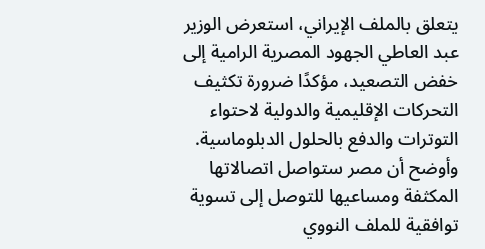يتعلق بالملف الإيراني، استعرض الوزير عبد العاطي الجهود المصرية الرامية إلى خفض التصعيد، مؤكدًا ضرورة تكثيف التحركات الإقليمية والدولية لاحتواء التوترات والدفع بالحلول الدبلوماسية. وأوضح أن مصر ستواصل اتصالاتها المكثفة ومساعيها للتوصل إلى تسوية توافقية للملف النووي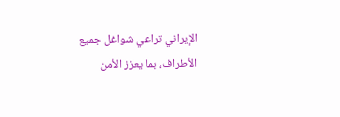الإيراني تراعي شواغل جميع الأطراف، بما يعزز الأمن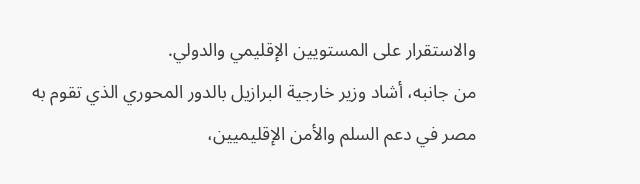والاستقرار على المستويين الإقليمي والدولي.
من جانبه، أشاد وزير خارجية البرازيل بالدور المحوري الذي تقوم به مصر في دعم السلم والأمن الإقليميين،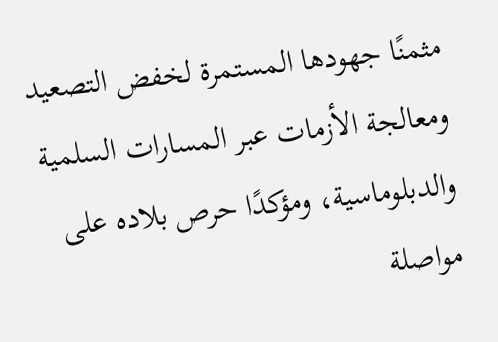مثمنًا جهودها المستمرة لخفض التصعيد ومعالجة الأزمات عبر المسارات السلمية والدبلوماسية، ومؤكدًا حرص بلاده على مواصلة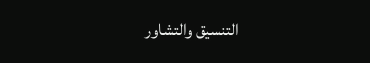التنسيق والتشاور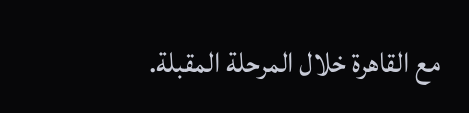مع القاهرة خلال المرحلة المقبلة.